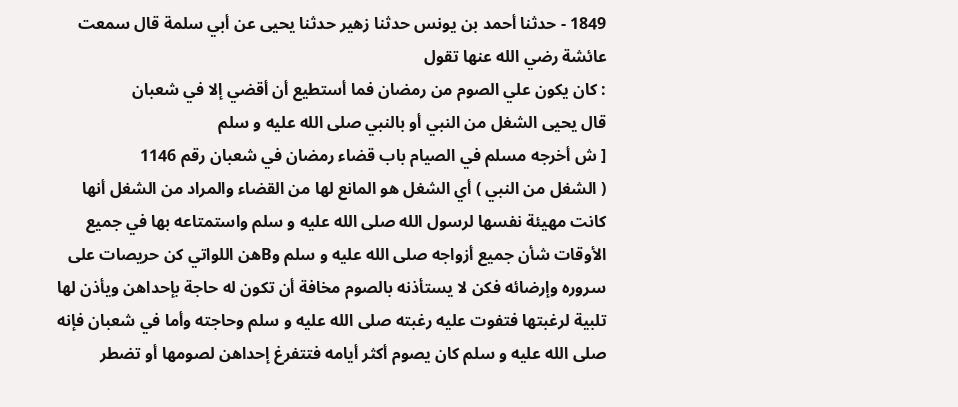1849 - حدثنا أحمد بن يونس حدثنا زهير حدثنا يحيى عن أبي سلمة قال سمعت عائشة رضي الله عنها تقول
: كان يكون علي الصوم من رمضان فما أستطيع أن أقضي إلا في شعبان
قال يحيى الشغل من النبي أو بالنبي صلى الله عليه و سلم
[ ش أخرجه مسلم في الصيام باب قضاء رمضان في شعبان رقم 1146
( الشغل من النبي ) أي الشغل هو المانع لها من القضاء والمراد من الشغل أنها كانت مهيئة نفسها لرسول الله صلى الله عليه و سلم واستمتاعه بها في جميع الأوقات شأن جميع أزواجه صلى الله عليه و سلم وBهن اللواتي كن حريصات على سروره وإرضائه فكن لا يستأذنه بالصوم مخافة أن تكون له حاجة بإحداهن ويأذن لها تلبية لرغبتها فتفوت عليه رغبته صلى الله عليه و سلم وحاجته وأما في شعبان فإنه صلى الله عليه و سلم كان يصوم أكثر أيامه فتتفرغ إحداهن لصومها أو تضطر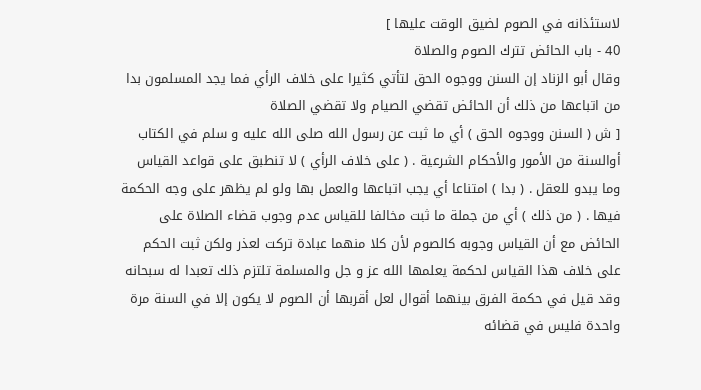لاستئذانه في الصوم لضيق الوقت عليها ]
40 - باب الحائض تترك الصوم والصلاة
وقال أبو الزناد إن السنن ووجوه الحق لتأتي كثيرا على خلاف الرأي فما يجد المسلمون بدا من اتباعها من ذلك أن الحائض تقضي الصيام ولا تقضي الصلاة
[ ش ( السنن ووجوه الحق ) أي ما ثبت عن رسول الله صلى الله عليه و سلم في الكتاب أوالسنة من الأمور والأحكام الشرعية . ( على خلاف الرأي ) لا تنطبق على قواعد القياس وما يبدو للعقل . ( بدا ) امتناعا أي يجب اتباعها والعمل بها ولو لم يظهر على وجه الحكمة فيها . ( من ذلك ) أي من جملة ما ثبت مخالفا للقياس عدم وجوب قضاء الصلاة على الحائض مع أن القياس وجوبه كالصوم لأن كلا منهما عبادة تركت لعذر ولكن ثبت الحكم على خلاف هذا القياس لحكمة يعلمها الله عز و جل والمسلمة تلتزم ذلك تعبدا له سبحانه وقد قيل في حكمة الفرق بينهما أقوال لعل أقربها أن الصوم لا يكون إلا في السنة مرة واحدة فليس في قضائه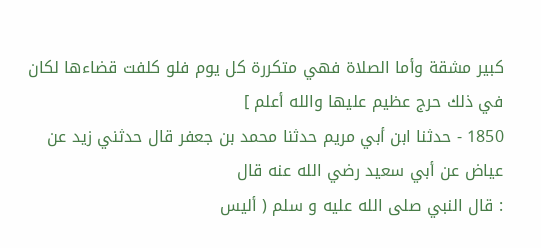كبير مشقة وأما الصلاة فهي متكررة كل يوم فلو كلفت قضاءها لكان في ذلك حرج عظيم عليها والله أعلم ]
1850 - حدثنا ابن أبي مريم حدثنا محمد بن جعفر قال حدثني زيد عن عياض عن أبي سعيد رضي الله عنه قال
: قال النبي صلى الله عليه و سلم ( أليس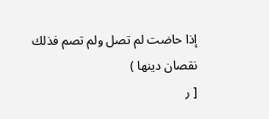إذا حاضت لم تصل ولم تصم فذلك نقصان دينها )
[ ر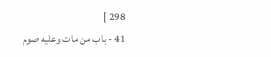298 ]
41 - باب من مات وعليه صوم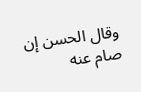وقال الحسن إن صام عنه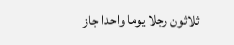ثلاثون رجلا يوما واحدا جاز